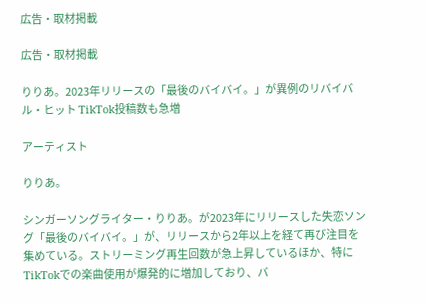広告・取材掲載

広告・取材掲載

りりあ。2023年リリースの「最後のバイバイ。」が異例のリバイバル・ヒット TikTok投稿数も急増

アーティスト

りりあ。

シンガーソングライター・りりあ。が2023年にリリースした失恋ソング「最後のバイバイ。」が、リリースから2年以上を経て再び注目を集めている。ストリーミング再生回数が急上昇しているほか、特にTikTokでの楽曲使用が爆発的に増加しており、バ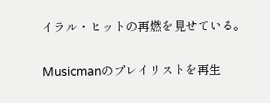イラル・ヒットの再燃を見せている。

Musicmanのプレイリストを再生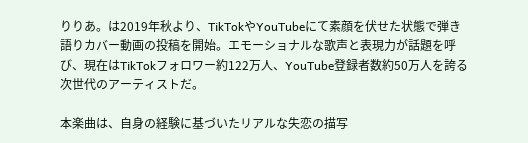りりあ。は2019年秋より、TikTokやYouTubeにて素顔を伏せた状態で弾き語りカバー動画の投稿を開始。エモーショナルな歌声と表現力が話題を呼び、現在はTikTokフォロワー約122万人、YouTube登録者数約50万人を誇る次世代のアーティストだ。

本楽曲は、自身の経験に基づいたリアルな失恋の描写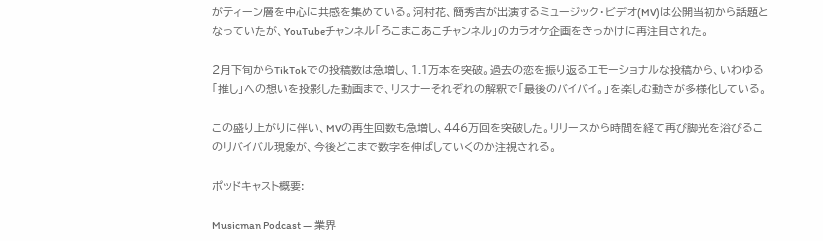がティーン層を中心に共感を集めている。河村花、簡秀吉が出演するミュージック・ビデオ(MV)は公開当初から話題となっていたが、YouTubeチャンネル「ろこまこあこチャンネル」のカラオケ企画をきっかけに再注目された。

2月下旬からTikTokでの投稿数は急増し、1.1万本を突破。過去の恋を振り返るエモーショナルな投稿から、いわゆる「推し」への想いを投影した動画まで、リスナーそれぞれの解釈で「最後のバイバイ。」を楽しむ動きが多様化している。

この盛り上がりに伴い、MVの再生回数も急増し、446万回を突破した。リリースから時間を経て再び脚光を浴びるこのリバイバル現象が、今後どこまで数字を伸ばしていくのか注視される。

ポッドキャスト概要:

Musicman Podcast — 業界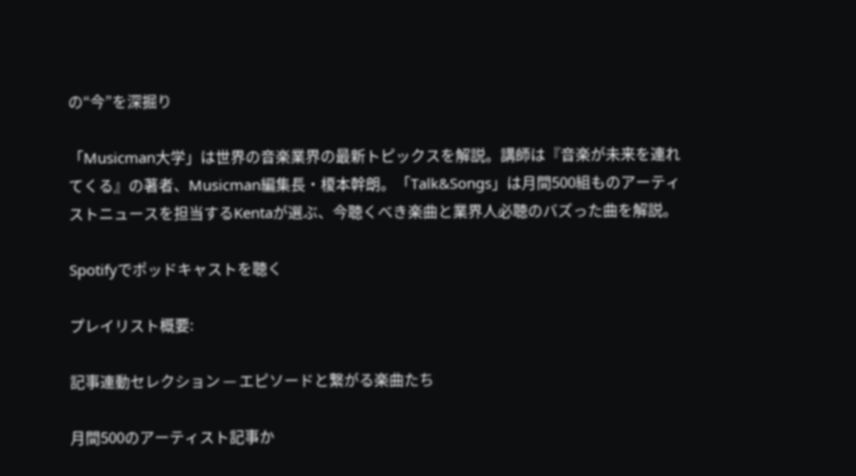の“今”を深掘り

「Musicman大学」は世界の音楽業界の最新トピックスを解説。講師は『音楽が未来を連れてくる』の著者、Musicman編集長・榎本幹朗。「Talk&Songs」は月間500組ものアーティストニュースを担当するKentaが選ぶ、今聴くべき楽曲と業界人必聴のバズった曲を解説。

Spotifyでポッドキャストを聴く

プレイリスト概要:

記事連動セレクション — エピソードと繋がる楽曲たち

月間500のアーティスト記事か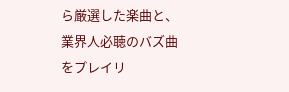ら厳選した楽曲と、業界人必聴のバズ曲をプレイリ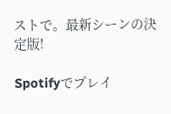ストで。最新シーンの決定版!

Spotifyでプレイ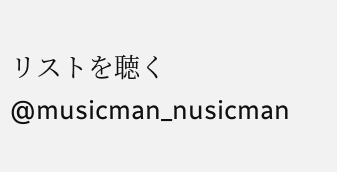リストを聴く
@musicman_nusicman